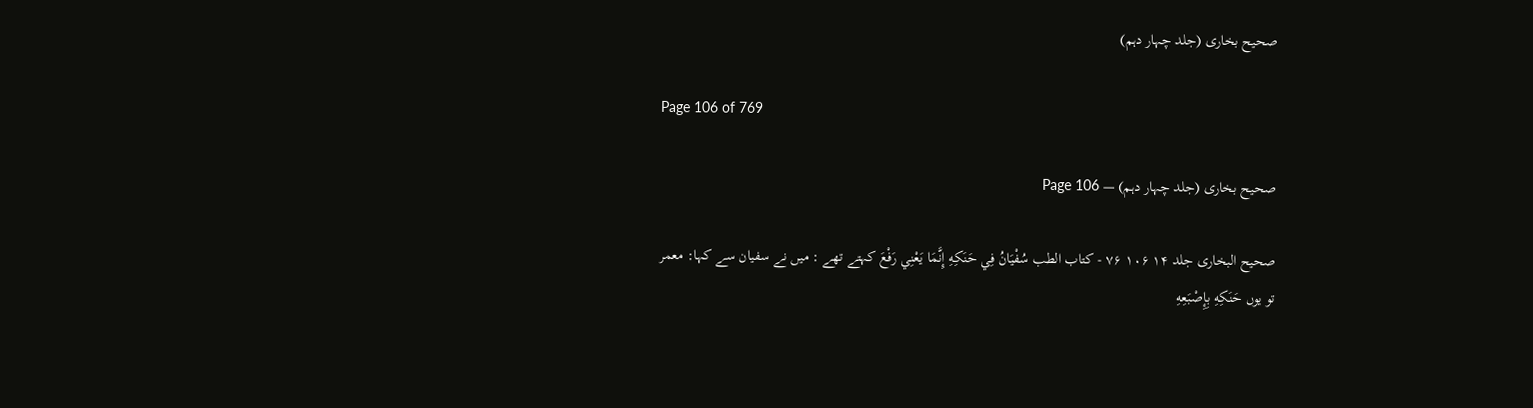صحیح بخاری (جلد چہار دہم)

Page 106 of 769

صحیح بخاری (جلد چہار دہم) — Page 106

صحیح البخاری جلد ۱۴ ۱۰۶ ۷۶ - كتاب الطب سُفْيَانُ فِي حَنَكِهِ إِنَّمَا يَعْنِي رَفْعَ کہتے تھے : میں نے سفیان سے کہا: معمر تو یوں حَنَكِهِ بِإِصْبَعِهِ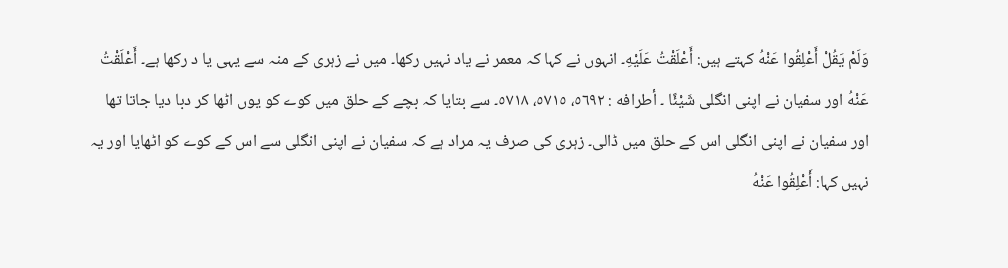وَلَمْ يَقُلْ أَعْلِقُوا عَنْهُ کہتے ہیں: أَعْلَقْتُ عَلَيْهِ۔ انہوں نے کہا کہ معمر نے یاد نہیں رکھا۔ میں نے زہری کے منہ سے یہی یا د رکھا ہے۔ أَعْلَقْتُ عَنْهُ اور سفیان نے اپنی انگلی شَيْئًا ۔ أطرافه : ٥٦٩٢، ٥٧١٥، ٥٧١٨۔ سے بتایا کہ بچے کے حلق میں کوے کو یوں اٹھا کر دبا دیا جاتا تھا اور سفیان نے اپنی انگلی اس کے حلق میں ڈالی۔ زہری کی صرف یہ مراد ہے کہ سفیان نے اپنی انگلی سے اس کے کوے کو اٹھایا اور یہ نہیں کہا: أَعْلِقُوا عَنْهُ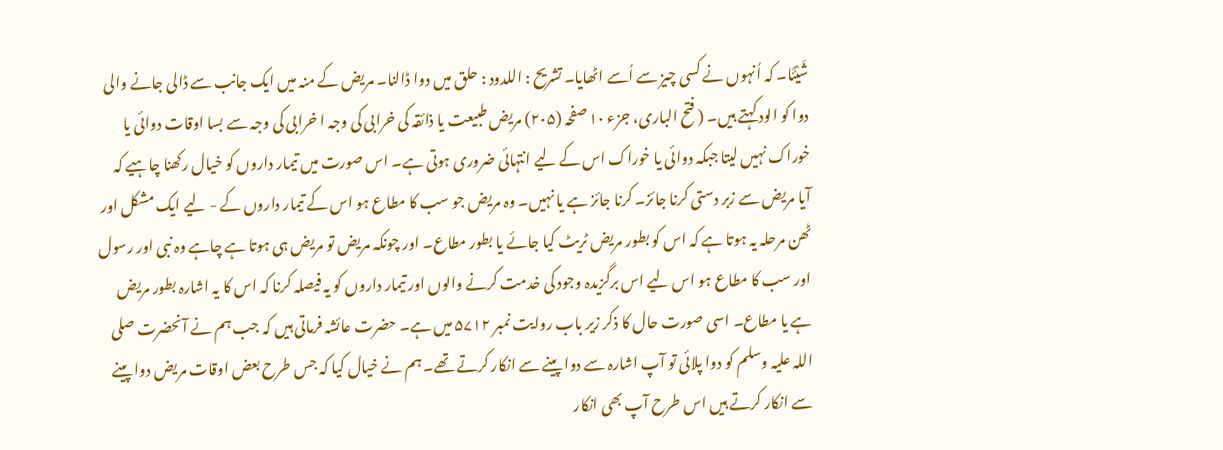شَيْئًا۔ کہ اُنہوں نے کسی چیز سے اُسے اٹھایا۔ تشریح : اللدود : حلق میں دوا ڈالنا۔ مریض کے منہ میں ایک جانب سے ڈالی جانے والی دوا کو الود کہتے ہیں۔ ( فتح الباری، جزء ۱۰ صفحہ (۲۰۵) مریض طبیعت یا ذائقہ کی خرابی کی وجہ ا خرابی کی وجہ سے بسا اوقات دوائی یا خوراک نہیں لیتا جبکہ دوائی یا خوراک اس کے لیے انتہائی ضروری ہوتی ہے۔ اس صورت میں تیمار داروں کو خیال رکھنا چاہیے کہ آیا مریض سے زبر دستی کرنا جائز۔ کرنا جائز ہے یا نہیں۔ وہ مریض جو سب کا مطاع ہو اس کے تیمار داروں کے - لیے ایک مشکل اور ٹھن مرحلہ یہ ہوتا ہے کہ اس کو بطور مریض ٹریٹ کیا جائے یا بطور مطاع۔ اور چونکہ مریض تو مریض ہی ہوتا ہے چاہے وہ نبی اور رسول اور سب کا مطاع ہو اس لیے اس برگزیدہ وجود کی خدمت کرنے والوں اور تیمار داروں کو یہ فیصلہ کرنا کہ اس کا یہ اشارہ بطور مریض ہے یا مطاع۔ اسی صورت حال کا ذکر زیر باب روایت نمبر ۵۷۱۲ میں ہے۔ حضرت عائشہ فرماتی ہیں کہ جب ہم نے آنحضرت صلی اللہ علیہ وسلم کو دوا پلائی تو آپ اشارہ سے دوا پینے سے انکار کرتے تھے۔ ہم نے خیال کیا کہ جس طرح بعض اوقات مریض دوا پینے سے انکار کرتے ہیں اس طرح آپ بھی انکار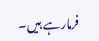فرمارہے ہیں۔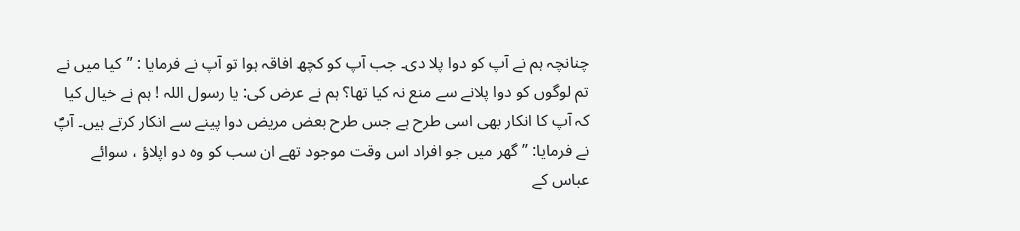چنانچہ ہم نے آپ کو دوا پلا دی۔ جب آپ کو کچھ افاقہ ہوا تو آپ نے فرمایا : ”کیا میں نے تم لوگوں کو دوا پلانے سے منع نہ کیا تھا؟ ہم نے عرض کی: یا رسول اللہ ! ہم نے خیال کیا کہ آپ کا انکار بھی اسی طرح ہے جس طرح بعض مریض دوا پینے سے انکار کرتے ہیں۔ آپؐ نے فرمایا: ”گھر میں جو افراد اس وقت موجود تھے ان سب کو وہ دو اپلاؤ ، سوائے عباس کے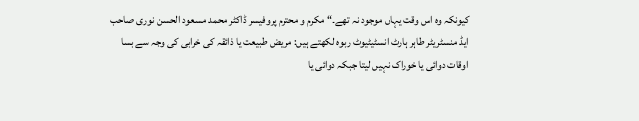کیونکہ وہ اس وقت یہاں موجود نہ تھے۔“ مکرم و محترم پروفیسر ڈاکٹر محمد مسعود الحسن نوری صاحب ایڈ منسٹریٹر طاہر ہارٹ انسٹیٹیوٹ ربوہ لکھتے ہیں: مریض طبیعت یا ذائقہ کی خرابی کی وجہ سے بسا اوقات دوائی یا خوراک نہیں لیتا جبکہ دوائی یا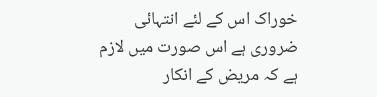خوراک اس کے لئے انتہائی ضروری ہے اس صورت میں لازم ہے کہ مریض کے انکار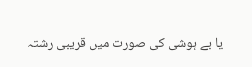یا بے ہوشی کی صورت میں قریبی رشتہ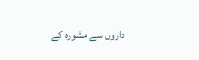داروں سے مشورہ کے